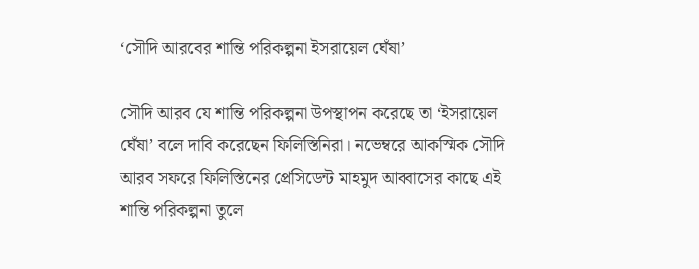‘সৌদি আরবের শান্তি পরিকল্পনা ইসরায়েল ঘেঁষা’

সৌদি আরব যে শান্তি পরিকল্পনা উপস্থাপন করেছে তা ‘ইসরায়েল ঘেঁষা’ বলে দাবি করেছেন ফিলিস্তিনিরা। নভেম্বরে আকস্মিক সৌদি আরব সফরে ফিলিস্তিনের প্রেসিডেন্ট মাহমুদ আব্বাসের কাছে এই শান্তি পরিকল্পনা তুলে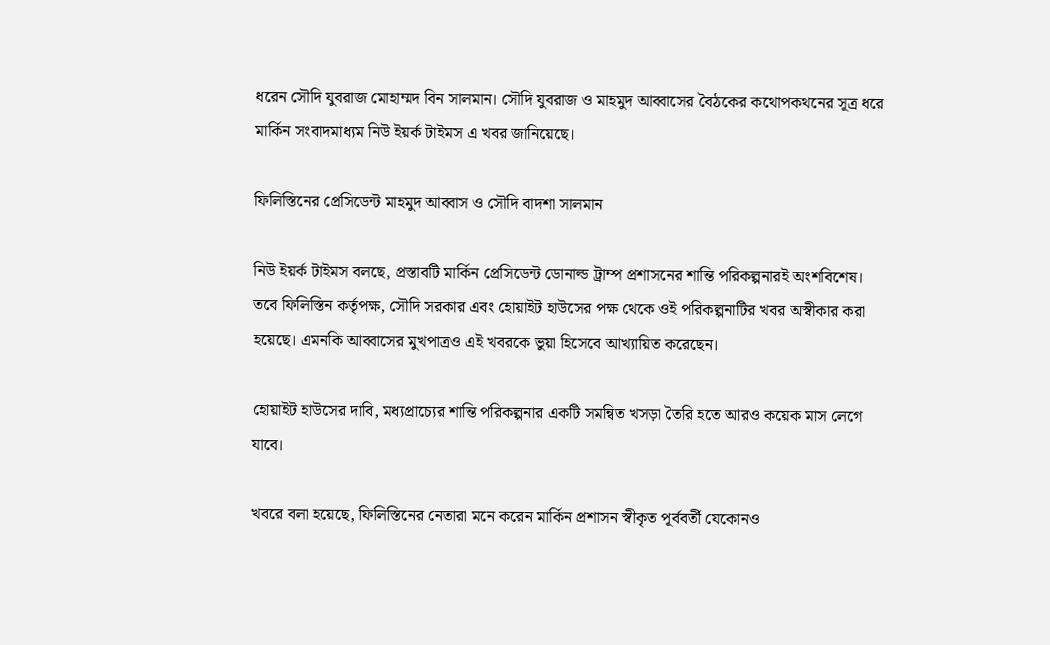ধরেন সৌদি যুবরাজ মোহাম্মদ বিন সালমান। সৌদি যুবরাজ ও মাহমুদ আব্বাসের বৈঠকের কথোপকথনের সূত্র ধরে মার্কিন সংবাদমাধ্যম নিউ ইয়র্ক টাইমস এ খবর জানিয়েছে।

ফিলিস্তিনের প্রেসিডেন্ট মাহমুদ আব্বাস ও সৌদি বাদশা সালমান

নিউ ইয়র্ক টাইমস বলছে, প্রস্তাবটি মার্কিন প্রেসিডেন্ট ডোনাল্ড ট্রাম্প প্রশাসনের শান্তি পরিকল্পনারই অংশবিশেষ। তবে ফিলিস্তিন কর্তৃপক্ষ, সৌদি সরকার এবং হোয়াইট হাউসের পক্ষ থেকে ওই পরিকল্পনাটির খবর অস্বীকার করা হয়েছে। এমনকি আব্বাসের মুখপাত্রও এই খবরকে ভুয়া হিসেবে আখ্যায়িত করেছেন।

হোয়াইট হাউসের দাবি, মধ্যপ্রাচ্যের শান্তি পরিকল্পনার একটি সমন্বিত খসড়া তৈরি হতে আরও কয়েক মাস লেগে যাবে।

খবরে বলা হয়েছে, ফিলিস্তিনের নেতারা মনে করেন মার্কিন প্রশাসন স্বীকৃত পূর্ববর্তী যেকোনও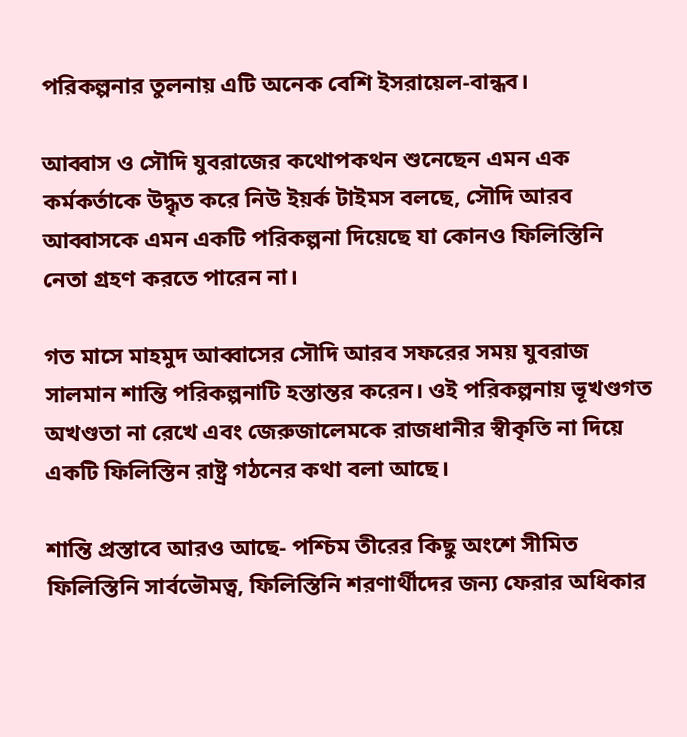পরিকল্পনার তুলনায় এটি অনেক বেশি ইসরায়েল-বান্ধব।

আব্বাস ও সৌদি যুবরাজের কথোপকথন শুনেছেন এমন এক কর্মকর্তাকে উদ্ধৃত করে নিউ ইয়র্ক টাইমস বলছে, সৌদি আরব আব্বাসকে এমন একটি পরিকল্পনা দিয়েছে যা কোনও ফিলিস্তিনি নেতা গ্রহণ করতে পারেন না।

গত মাসে মাহমুদ আব্বাসের সৌদি আরব সফরের সময় যুবরাজ সালমান শান্তি পরিকল্পনাটি হস্তান্তর করেন। ওই পরিকল্পনায় ভূখণ্ডগত অখণ্ডতা না রেখে এবং জেরুজালেমকে রাজধানীর স্বীকৃতি না দিয়ে একটি ফিলিস্তিন রাষ্ট্র গঠনের কথা বলা আছে।

শান্তি প্রস্তাবে আরও আছে- পশ্চিম তীরের কিছু অংশে সীমিত ফিলিস্তিনি সার্বভৌমত্ব, ফিলিস্তিনি শরণার্থীদের জন্য ফেরার অধিকার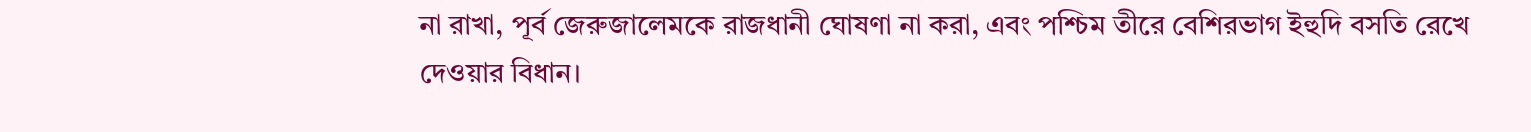না রাখা, পূর্ব জেরুজালেমকে রাজধানী ঘোষণা না করা, এবং পশ্চিম তীরে বেশিরভাগ ইহুদি বসতি রেখে দেওয়ার বিধান।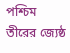পশ্চিম তীরের জ্যেষ্ঠ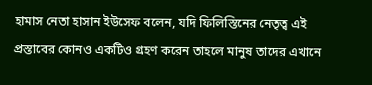হামাস নেতা হাসান ইউসেফ বলেন, যদি ফিলিস্তিনের নেতৃত্ব এই প্রস্তাবের কোনও একটিও গ্রহণ করেন তাহলে মানুষ তাদের এখানে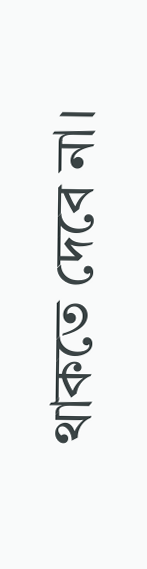থাকতে দেবে না।